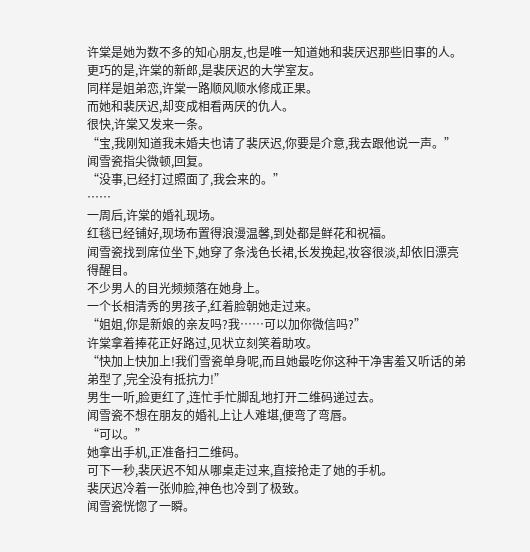许棠是她为数不多的知心朋友,也是唯一知道她和裴厌迟那些旧事的人。
更巧的是,许棠的新郎,是裴厌迟的大学室友。
同样是姐弟恋,许棠一路顺风顺水修成正果。
而她和裴厌迟,却变成相看两厌的仇人。
很快,许棠又发来一条。
“宝,我刚知道我未婚夫也请了裴厌迟,你要是介意,我去跟他说一声。”
闻雪瓷指尖微顿,回复。
“没事,已经打过照面了,我会来的。”
……
一周后,许棠的婚礼现场。
红毯已经铺好,现场布置得浪漫温馨,到处都是鲜花和祝福。
闻雪瓷找到席位坐下,她穿了条浅色长裙,长发挽起,妆容很淡,却依旧漂亮得醒目。
不少男人的目光频频落在她身上。
一个长相清秀的男孩子,红着脸朝她走过来。
“姐姐,你是新娘的亲友吗?我……可以加你微信吗?”
许棠拿着捧花正好路过,见状立刻笑着助攻。
“快加上快加上!我们雪瓷单身呢,而且她最吃你这种干净害羞又听话的弟弟型了,完全没有抵抗力!”
男生一听,脸更红了,连忙手忙脚乱地打开二维码递过去。
闻雪瓷不想在朋友的婚礼上让人难堪,便弯了弯唇。
“可以。”
她拿出手机,正准备扫二维码。
可下一秒,裴厌迟不知从哪桌走过来,直接抢走了她的手机。
裴厌迟冷着一张帅脸,神色也冷到了极致。
闻雪瓷恍惚了一瞬。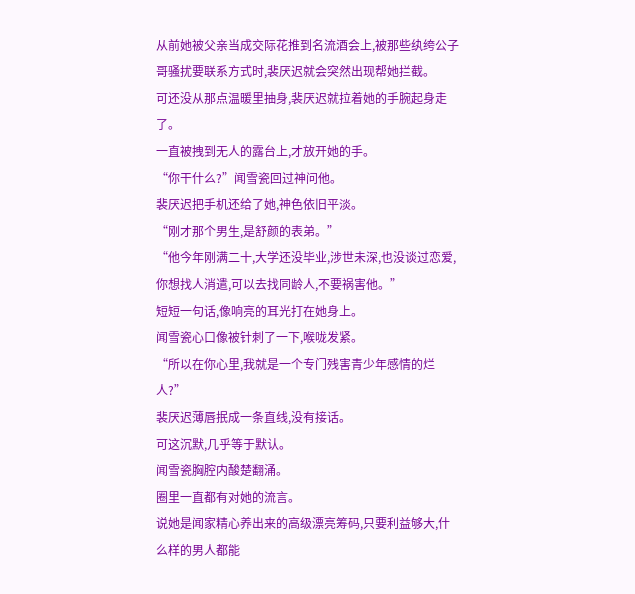从前她被父亲当成交际花推到名流酒会上,被那些纨绔公子哥骚扰要联系方式时,裴厌迟就会突然出现帮她拦截。
可还没从那点温暖里抽身,裴厌迟就拉着她的手腕起身走了。
一直被拽到无人的露台上,才放开她的手。
“你干什么?”闻雪瓷回过神问他。
裴厌迟把手机还给了她,神色依旧平淡。
“刚才那个男生,是舒颜的表弟。”
“他今年刚满二十,大学还没毕业,涉世未深,也没谈过恋爱,你想找人消遣,可以去找同龄人,不要祸害他。”
短短一句话,像响亮的耳光打在她身上。
闻雪瓷心口像被针刺了一下,喉咙发紧。
“所以在你心里,我就是一个专门残害青少年感情的烂人?”
裴厌迟薄唇抿成一条直线,没有接话。
可这沉默,几乎等于默认。
闻雪瓷胸腔内酸楚翻涌。
圈里一直都有对她的流言。
说她是闻家精心养出来的高级漂亮筹码,只要利益够大,什么样的男人都能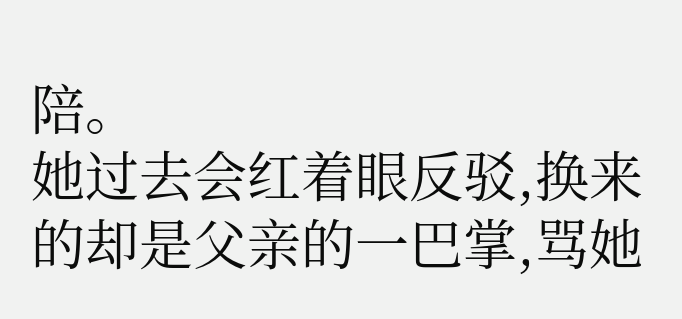陪。
她过去会红着眼反驳,换来的却是父亲的一巴掌,骂她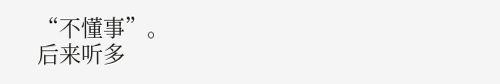“不懂事”。
后来听多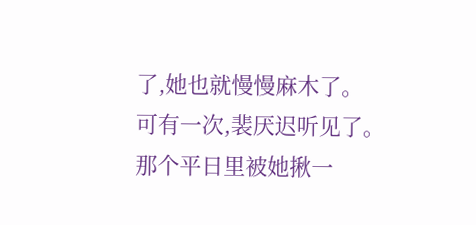了,她也就慢慢麻木了。
可有一次,裴厌迟听见了。
那个平日里被她揪一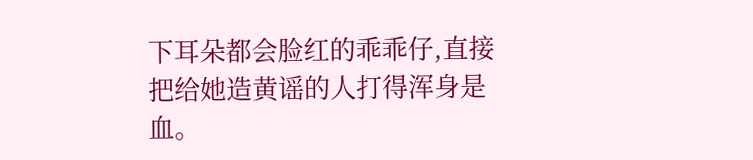下耳朵都会脸红的乖乖仔,直接把给她造黄谣的人打得浑身是血。